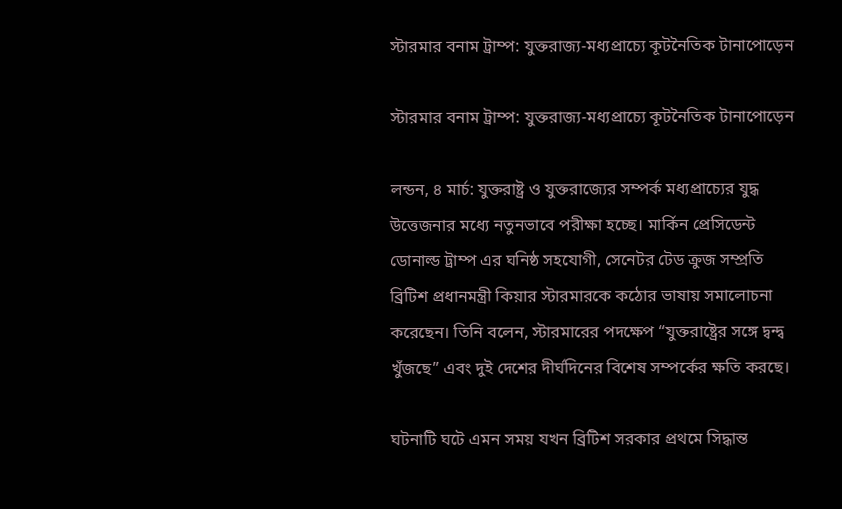স্টারমার বনাম ট্রাম্প: যুক্তরাজ্য-মধ্যপ্রাচ্যে কূটনৈতিক টানাপোড়েন

স্টারমার বনাম ট্রাম্প: যুক্তরাজ্য-মধ্যপ্রাচ্যে কূটনৈতিক টানাপোড়েন

লন্ডন, ৪ মার্চ: যুক্তরাষ্ট্র ও যুক্তরাজ্যের সম্পর্ক মধ্যপ্রাচ্যের যুদ্ধ উত্তেজনার মধ্যে নতুনভাবে পরীক্ষা হচ্ছে। মার্কিন প্রেসিডেন্ট ডোনাল্ড ট্রাম্প এর ঘনিষ্ঠ সহযোগী, সেনেটর টেড ক্রুজ সম্প্রতি ব্রিটিশ প্রধানমন্ত্রী কিয়ার স্টারমারকে কঠোর ভাষায় সমালোচনা করেছেন। তিনি বলেন, স্টারমারের পদক্ষেপ “যুক্তরাষ্ট্রের সঙ্গে দ্বন্দ্ব খুঁজছে” এবং দুই দেশের দীর্ঘদিনের বিশেষ সম্পর্কের ক্ষতি করছে।

ঘটনাটি ঘটে এমন সময় যখন ব্রিটিশ সরকার প্রথমে সিদ্ধান্ত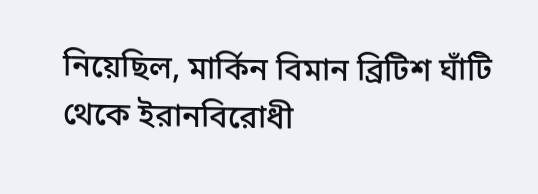নিয়েছিল, মার্কিন বিমান ব্রিটিশ ঘাঁটি থেকে ইরানবিরোধী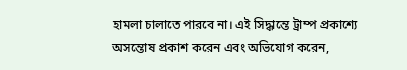হামলা চালাতে পারবে না। এই সিদ্ধান্তে ট্রাম্প প্রকাশ্যে অসন্তোষ প্রকাশ করেন এবং অভিযোগ করেন,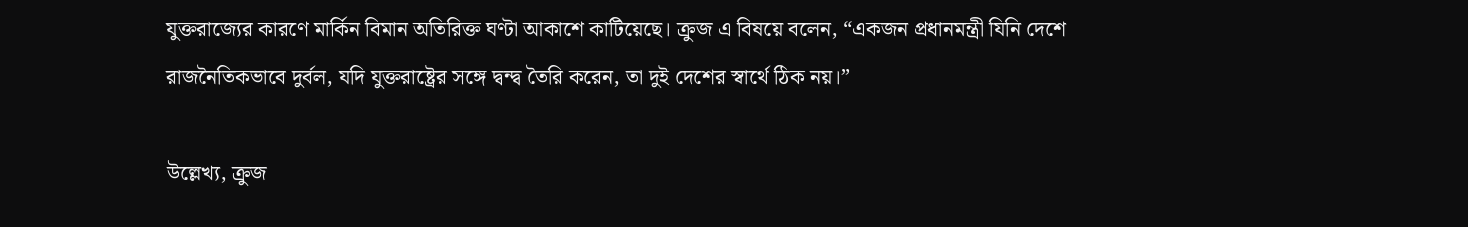যুক্তরাজ্যের কারণে মার্কিন বিমান অতিরিক্ত ঘণ্টা আকাশে কাটিয়েছে। ক্রুজ এ বিষয়ে বলেন, “একজন প্রধানমন্ত্রী যিনি দেশে রাজনৈতিকভাবে দুর্বল, যদি যুক্তরাষ্ট্রের সঙ্গে দ্বন্দ্ব তৈরি করেন, তা দুই দেশের স্বার্থে ঠিক নয়।”

উল্লেখ্য, ক্রুজ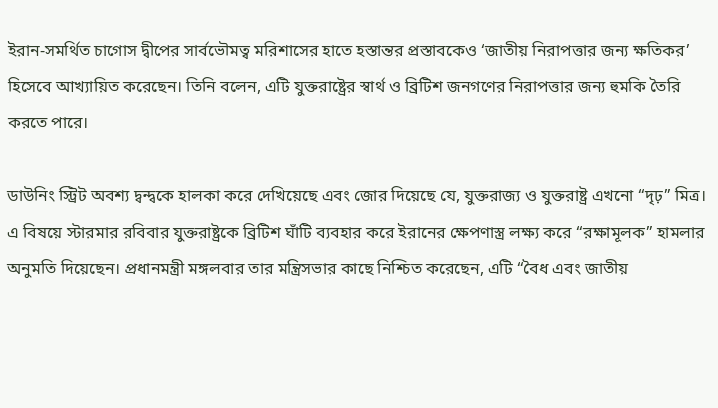ইরান-সমর্থিত চাগোস দ্বীপের সার্বভৌমত্ব মরিশাসের হাতে হস্তান্তর প্রস্তাবকেও ‘জাতীয় নিরাপত্তার জন্য ক্ষতিকর’ হিসেবে আখ্যায়িত করেছেন। তিনি বলেন, এটি যুক্তরাষ্ট্রের স্বার্থ ও ব্রিটিশ জনগণের নিরাপত্তার জন্য হুমকি তৈরি করতে পারে।

ডাউনিং স্ট্রিট অবশ্য দ্বন্দ্বকে হালকা করে দেখিয়েছে এবং জোর দিয়েছে যে, যুক্তরাজ্য ও যুক্তরাষ্ট্র এখনো “দৃঢ়” মিত্র। এ বিষয়ে স্টারমার রবিবার যুক্তরাষ্ট্রকে ব্রিটিশ ঘাঁটি ব্যবহার করে ইরানের ক্ষেপণাস্ত্র লক্ষ্য করে “রক্ষামূলক” হামলার অনুমতি দিয়েছেন। প্রধানমন্ত্রী মঙ্গলবার তার মন্ত্রিসভার কাছে নিশ্চিত করেছেন, এটি “বৈধ এবং জাতীয়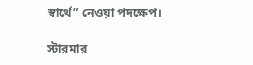স্বার্থে” নেওয়া পদক্ষেপ।

স্টারমার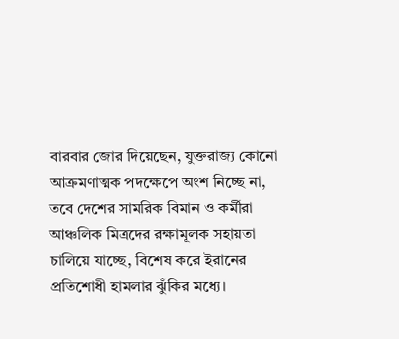বারবার জোর দিয়েছেন, যুক্তরাজ্য কোনো আক্রমণাত্মক পদক্ষেপে অংশ নিচ্ছে না, তবে দেশের সামরিক বিমান ও কর্মীরা আঞ্চলিক মিত্রদের রক্ষামূলক সহায়তা চালিয়ে যাচ্ছে, বিশেষ করে ইরানের প্রতিশোধী হামলার ঝুঁকির মধ্যে।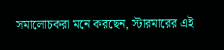সমালোচকরা মনে করছেন, স্টারমারের এই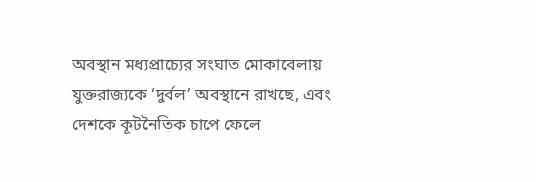অবস্থান মধ্যপ্রাচ্যের সংঘাত মোকাবেলায় যুক্তরাজ্যকে ‘দুর্বল’ অবস্থানে রাখছে, এবং দেশকে কূটনৈতিক চাপে ফেলে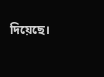দিয়েছে।